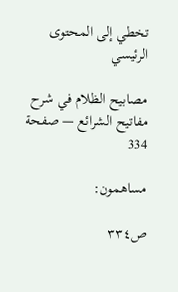تخطي إلى المحتوى الرئيسي

مصابيح الظلام في شرح مفاتيح الشرائع — صفحة 334

مساهمون:

ص٣٣٤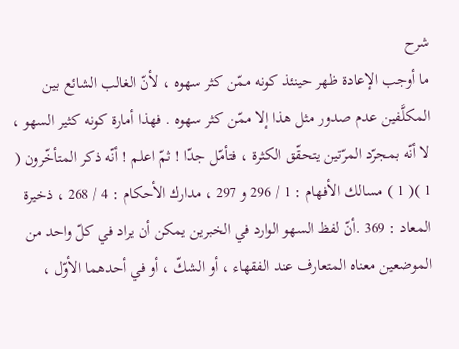شرح
ما أوجب الإعادة ظهر حينئذ كونه ممّن كثر سهوه ، لأنّ الغالب الشائع بين المكلَّفين عدم صدور مثل هذا إلا ممّن كثر سهوه . فهذا أمارة كونه كثير السهو ، لا أنّه بمجرّد المرّتين يتحقّق الكثرة ، فتأمّل جدّا ! ثمّ اعلم ! أنّه ذكر المتأخّرون ( 1 )( 1 ) مسالك الأفهام : 1 / 296 و 297 ، مدارك الأحكام : 4 / 268 ، ذخيرة المعاد : 369 .أنّ لفظ السهو الوارد في الخبرين يمكن أن يراد في كلّ واحد من الموضعين معناه المتعارف عند الفقهاء ، أو الشكّ ، أو في أحدهما الأوّل ،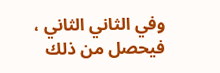وفي الثاني الثاني ، فيحصل من ذلك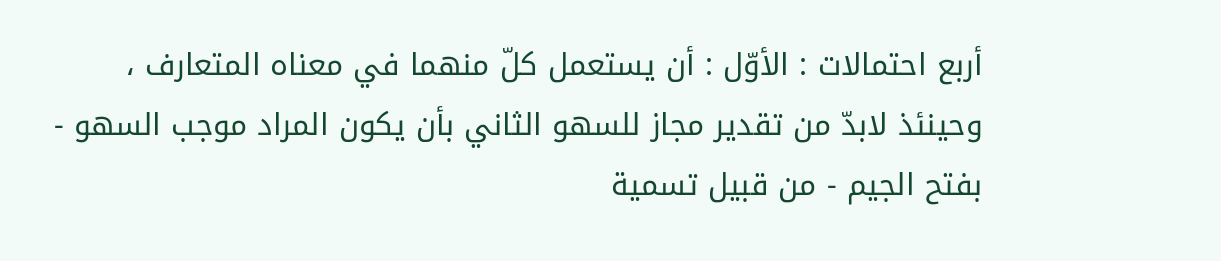أربع احتمالات : الأوّل : أن يستعمل كلّ منهما في معناه المتعارف ، وحينئذ لابدّ من تقدير مجاز للسهو الثاني بأن يكون المراد موجب السهو - بفتح الجيم - من قبيل تسمية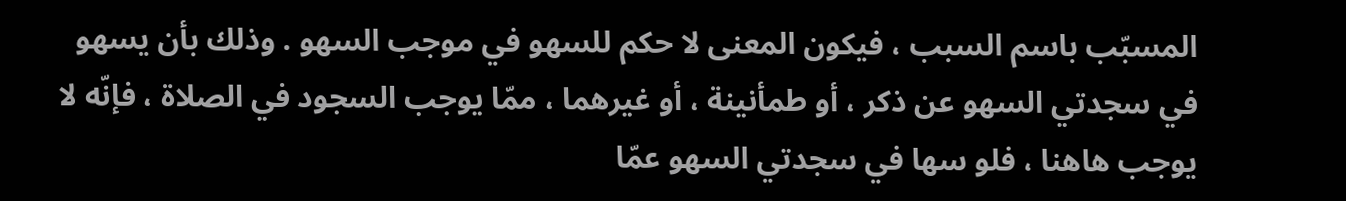المسبّب باسم السبب ، فيكون المعنى لا حكم للسهو في موجب السهو . وذلك بأن يسهو في سجدتي السهو عن ذكر ، أو طمأنينة ، أو غيرهما ، ممّا يوجب السجود في الصلاة ، فإنّه لا يوجب هاهنا ، فلو سها في سجدتي السهو عمّا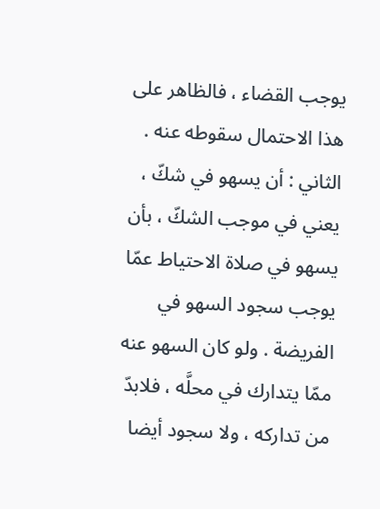يوجب القضاء ، فالظاهر على هذا الاحتمال سقوطه عنه . الثاني : أن يسهو في شكّ ، يعني في موجب الشكّ ، بأن يسهو في صلاة الاحتياط عمّا يوجب سجود السهو في الفريضة . ولو كان السهو عنه ممّا يتدارك في محلَّه ، فلابدّ من تداركه ، ولا سجود أيضا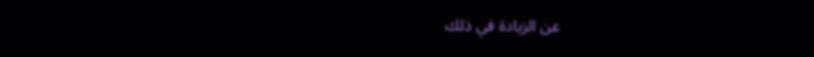عن الزيادة في ذلك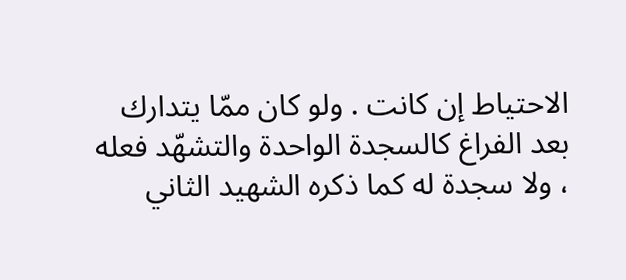الاحتياط إن كانت . ولو كان ممّا يتدارك بعد الفراغ كالسجدة الواحدة والتشهّد فعله ، ولا سجدة له كما ذكره الشهيد الثاني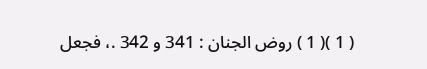( 1 )( 1 ) روض الجنان : 341 و 342 .، فجعل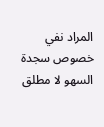المراد نفي خصوص سجدة السهو لا مطلق